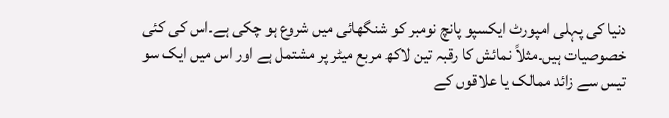دنیا کی پہلی امپورٹ ایکسپو پانچ نومبر کو شنگھائی میں شروع ہو چکی ہے۔اس کی کئی خصوصیات ہیں۔مثلاً نمائش کا رقبہ تین لاکھ مربع میٹر پر مشتمل ہے اور اس میں ایک سو تیس سے زائد ممالک یا علاقوں کے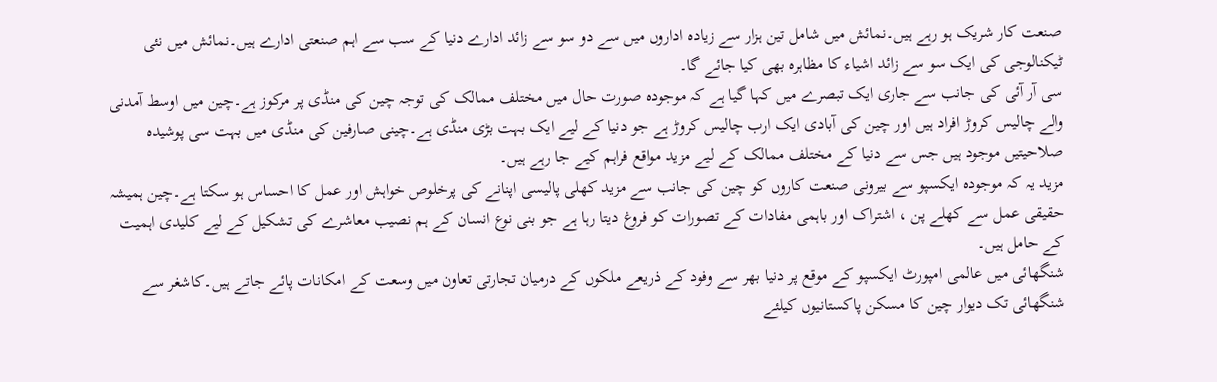صنعت کار شریک ہو رہے ہیں۔نمائش میں شامل تین ہزار سے زیادہ اداروں میں سے دو سو سے زائد ادارے دنیا کے سب سے اہم صنعتی ادارے ہیں۔نمائش میں نئی ٹیکنالوجی کی ایک سو سے زائد اشیاء کا مظاہرہ بھی کیا جائے گا۔
سی آر آئی کی جانب سے جاری ایک تبصرے میں کہا گیا ہے کہ موجودہ صورت حال میں مختلف ممالک کی توجہ چین کی منڈی پر مرکوز ہے۔چین میں اوسط آمدنی والے چالیس کروڑ افراد ہیں اور چین کی آبادی ایک ارب چالیس کروڑ ہے جو دنیا کے لیے ایک بہت بڑی منڈی ہے۔چینی صارفین کی منڈی میں بہت سی پوشیدہ صلاحیتیں موجود ہیں جس سے دنیا کے مختلف ممالک کے لیے مزید مواقع فراہم کیے جا رہے ہیں۔
مزید یہ کہ موجودہ ایکسپو سے بیرونی صنعت کاروں کو چین کی جانب سے مزید کھلی پالیسی اپنانے کی پرخلوص خواہش اور عمل کا احساس ہو سکتا ہے۔چین ہمیشہ حقیقی عمل سے کھلے پن ، اشتراک اور باہمی مفادات کے تصورات کو فروغ دیتا رہا ہے جو بنی نوع انسان کے ہم نصیب معاشرے کی تشکیل کے لیے کلیدی اہمیت کے حامل ہیں۔
شنگھائی میں عالمی امپورٹ ایکسپو کے موقع پر دنیا بھر سے وفود کے ذریعے ملکوں کے درمیان تجارتی تعاون میں وسعت کے امکانات پائے جاتے ہیں۔کاشغر سے شنگھائی تک دیوار چین کا مسکن پاکستانیوں کیلئے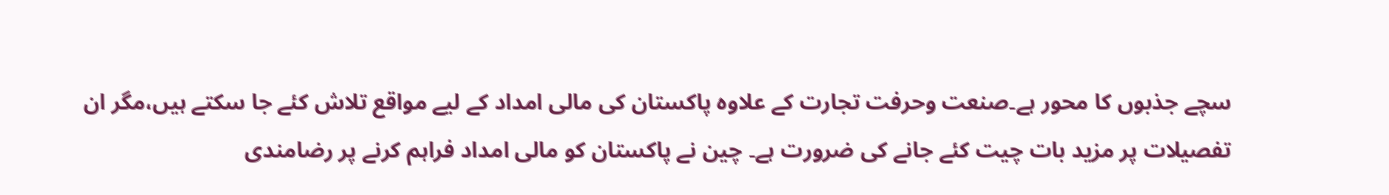سچے جذبوں کا محور ہے۔صنعت وحرفت تجارت کے علاوہ پاکستان کی مالی امداد کے لیے مواقع تلاش کئے جا سکتے ہیں،مگر ان تفصیلات پر مزید بات چیت کئے جانے کی ضرورت ہے۔ چین نے پاکستان کو مالی امداد فراہم کرنے پر رضامندی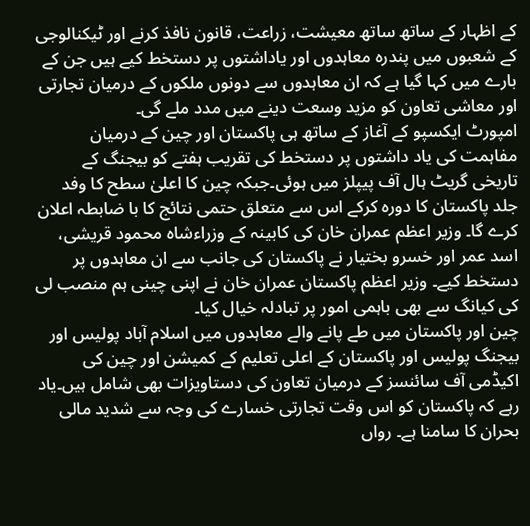کے اظہار کے ساتھ ساتھ معیشت، زراعت، قانون نافذ کرنے اور ٹیکنالوجی کے شعبوں میں پندرہ معاہدوں اور یاداشتوں پر دستخط کیے ہیں جن کے بارے میں کہا گیا ہے کہ ان معاہدوں سے دونوں ملکوں کے درمیان تجارتی اور معاشی تعاون کو مزید وسعت دینے میں مدد ملے گی۔
امپورٹ ایکسپو کے آغاز کے ساتھ ہی پاکستان اور چین کے درمیان مفاہمت کی یاد داشتوں پر دستخط کی تقریب ہفتے کو بیجنگ کے تاریخی گریٹ ہال آف پیپلز میں ہوئی۔جبکہ چین کا اعلیٰ سطح کا وفد جلد پاکستان کا دورہ کرکے اس سے متعلق حتمی نتائج کا با ضابطہ اعلان کرے گا۔ وزیر اعظم عمران خان کی کابینہ کے وزراءشاہ محمود قریشی، اسد عمر اور خسرو بختیار نے پاکستان کی جانب سے ان معاہدوں پر دستخط کیے۔ وزیر اعظم پاکستان عمران خان نے اپنی چینی ہم منصب لی کی کیانگ سے بھی باہمی امور پر تبادلہ خیال کیا۔
چین اور پاکستان میں طے پانے والے معاہدوں میں اسلام آباد پولیس اور بیجنگ پولیس اور پاکستان کے اعلی تعلیم کے کمیشن اور چین کی اکیڈمی آف سائنسز کے درمیان تعاون کی دستاویزات بھی شامل ہیں۔یاد رہے کہ پاکستان کو اس وقت تجارتی خسارے کی وجہ سے شدید مالی بحران کا سامنا ہے۔ رواں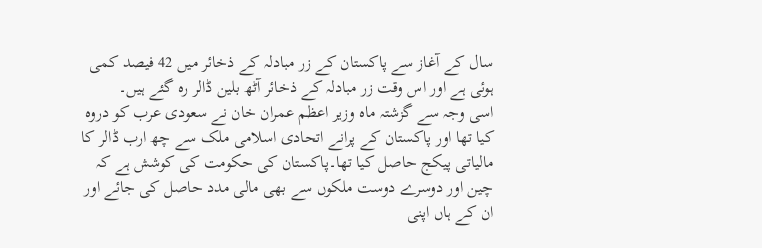سال کے آغاز سے پاکستان کے زر مبادلہ کے ذخائر میں 42 فیصد کمی ہوئی ہے اور اس وقت زر مبادلہ کے ذخائر آٹھ بلین ڈالر رہ گئے ہیں۔
اسی وجہ سے گزشتہ ماہ وزیر اعظم عمران خان نے سعودی عرب کو دروہ کیا تھا اور پاکستان کے پرانے اتحادی اسلامی ملک سے چھ ارب ڈالر کا مالیاتی پیکج حاصل کیا تھا۔پاکستان کی حکومت کی کوشش ہے کہ چین اور دوسرے دوست ملکوں سے بھی مالی مدد حاصل کی جائے اور ان کے ہاں اپنی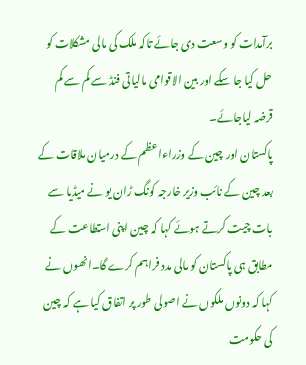برآمدات کو وسعت دی جائے تاکہ ملک کی مالی مشکلات کو حل کیا جا سکے اور بین الاقوامی مالیاتی فنڈ سے کم سے کم قرضہ لیاجائے۔
پاکستان اور چین کے وزراءاعظم کے درمیان ملاقات کے بعد چین کے نائب وزیر خارجہ کونگ ڑان یو نے میڈیا سے بات چیت کرتے ہوئے کہا کہ چین اپنی استطاعت کے مطابق ہی پاکستان کو مالی مدد فراہم کرے گا۔انھوں نے کہا کہ دونوں ملکوں نے اصولی طور پر اتفاق کیا ہے کہ چین کی حکومت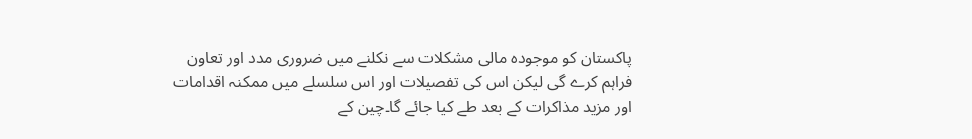پاکستان کو موجودہ مالی مشکلات سے نکلنے میں ضروری مدد اور تعاون فراہم کرے گی لیکن اس کی تفصیلات اور اس سلسلے میں ممکنہ اقدامات اور مزید مذاکرات کے بعد طے کیا جائے گا۔چین کے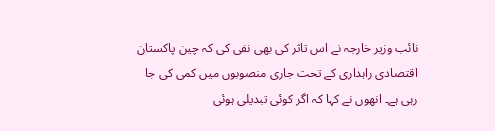نائب وزیر خارجہ نے اس تاثر کی بھی نفی کی کہ چین پاکستان اقتصادی راہداری کے تحت جاری منصوبوں میں کمی کی جا رہی ہے۔ انھوں نے کہا کہ اگر کوئی تبدیلی ہوئی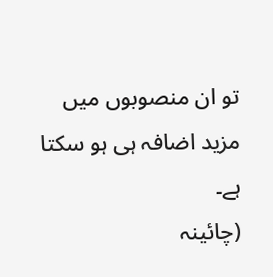تو ان منصوبوں میں مزید اضافہ ہی ہو سکتا ہے۔
(چائینہ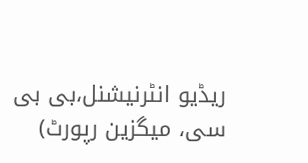ریڈیو انٹرنیشنل،بی بی سی، میگزین رپورٹ)